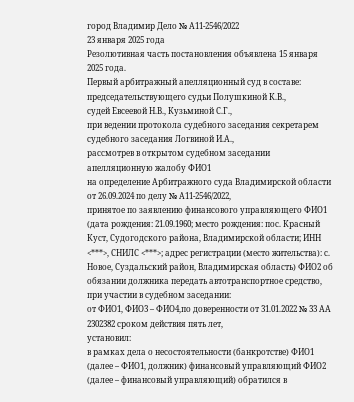город Владимир Дело № А11-2546/2022
23 января 2025 года
Резолютивная часть постановления объявлена 15 января 2025 года.
Первый арбитражный апелляционный суд в составе:
председательствующего судьи Полушкиной К.В.,
судей Евсеевой Н.В., Кузьминой С.Г.,
при ведении протокола судебного заседания секретарем судебного заседания Логвиной И.А.,
рассмотрев в открытом судебном заседании апелляционную жалобу ФИО1
на определение Арбитражного суда Владимирской области от 26.09.2024 по делу № А11-2546/2022,
принятое по заявлению финансового управляющего ФИО1 (дата рождения: 21.09.1960; место рождения: пос. Красный Куст, Судогодского района, Владимирской области; ИНН <***>, СНИЛС <***>; адрес регистрации (место жительства): с. Новое, Суздальский район, Владимирская область) ФИО2 об обязании должника передать автотранспортное средство,
при участии в судебном заседании:
от ФИО1, ФИО3 – ФИО4,по доверенности от 31.01.2022 № 33 АА 2302382 сроком действия пять лет,
установил:
в рамках дела о несостоятельности (банкротстве) ФИО1 (далее – ФИО1, должник) финансовый управляющий ФИО2 (далее – финансовый управляющий) обратился в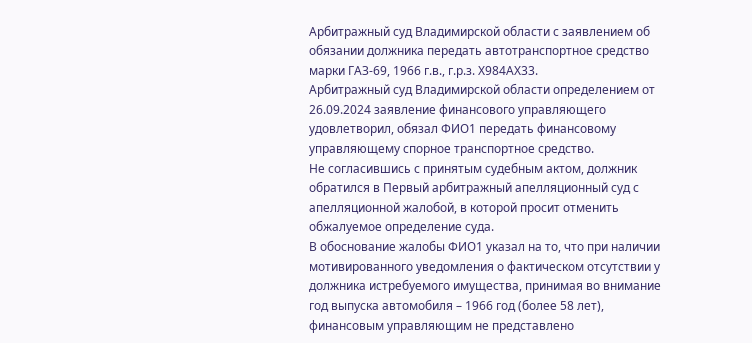Арбитражный суд Владимирской области с заявлением об обязании должника передать автотранспортное средство марки ГАЗ-69, 1966 г.в., г.р.з. Х984АХ33.
Арбитражный суд Владимирской области определением от 26.09.2024 заявление финансового управляющего удовлетворил, обязал ФИО1 передать финансовому управляющему спорное транспортное средство.
Не согласившись с принятым судебным актом, должник обратился в Первый арбитражный апелляционный суд с апелляционной жалобой, в которой просит отменить обжалуемое определение суда.
В обоснование жалобы ФИО1 указал на то, что при наличии мотивированного уведомления о фактическом отсутствии у должника истребуемого имущества, принимая во внимание год выпуска автомобиля – 1966 год (более 58 лет), финансовым управляющим не представлено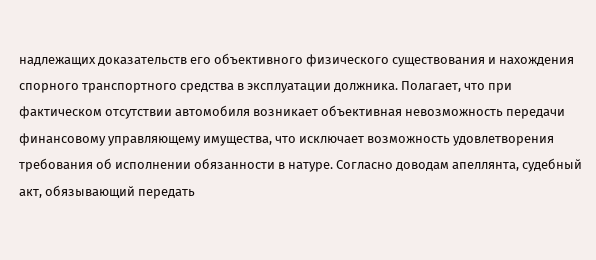надлежащих доказательств его объективного физического существования и нахождения спорного транспортного средства в эксплуатации должника. Полагает, что при фактическом отсутствии автомобиля возникает объективная невозможность передачи финансовому управляющему имущества, что исключает возможность удовлетворения требования об исполнении обязанности в натуре. Согласно доводам апеллянта, судебный акт, обязывающий передать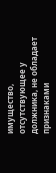имущество, отсутствующее у должника, не обладает признаками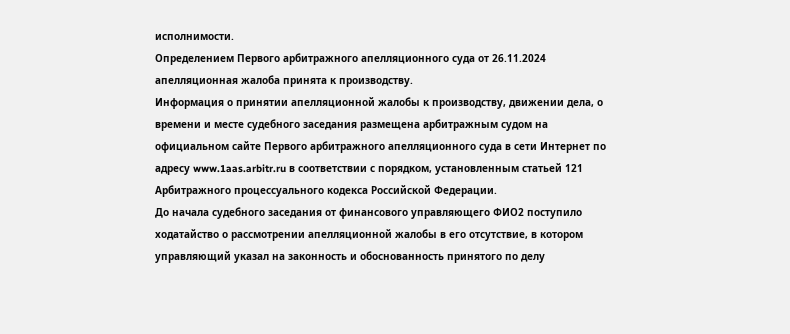исполнимости.
Определением Первого арбитражного апелляционного суда от 26.11.2024 апелляционная жалоба принята к производству.
Информация о принятии апелляционной жалобы к производству, движении дела, о времени и месте судебного заседания размещена арбитражным судом на официальном сайте Первого арбитражного апелляционного суда в сети Интернет по адресу www.1aas.arbitr.ru в соответствии с порядком, установленным статьей 121 Арбитражного процессуального кодекса Российской Федерации.
До начала судебного заседания от финансового управляющего ФИО2 поступило ходатайство о рассмотрении апелляционной жалобы в его отсутствие, в котором управляющий указал на законность и обоснованность принятого по делу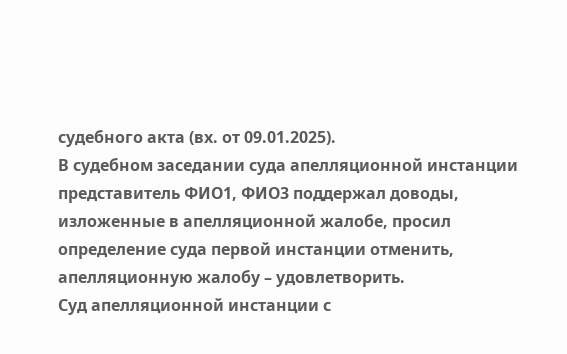судебного акта (вх. от 09.01.2025).
В судебном заседании суда апелляционной инстанции представитель ФИО1, ФИО3 поддержал доводы, изложенные в апелляционной жалобе, просил определение суда первой инстанции отменить, апелляционную жалобу – удовлетворить.
Суд апелляционной инстанции с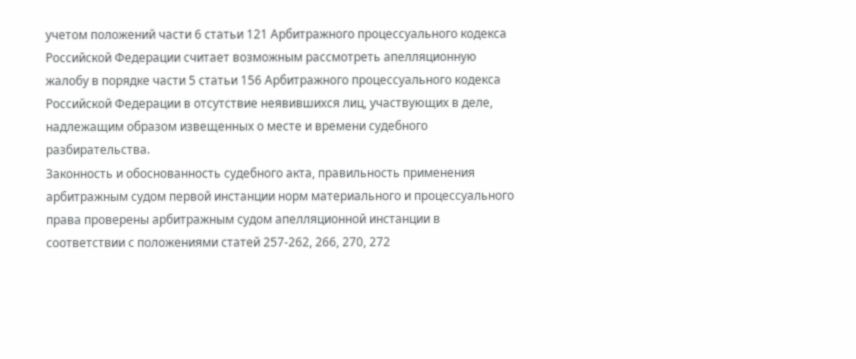учетом положений части 6 статьи 121 Арбитражного процессуального кодекса Российской Федерации считает возможным рассмотреть апелляционную жалобу в порядке части 5 статьи 156 Арбитражного процессуального кодекса Российской Федерации в отсутствие неявившихся лиц, участвующих в деле, надлежащим образом извещенных о месте и времени судебного разбирательства.
Законность и обоснованность судебного акта, правильность применения арбитражным судом первой инстанции норм материального и процессуального права проверены арбитражным судом апелляционной инстанции в соответствии с положениями статей 257-262, 266, 270, 272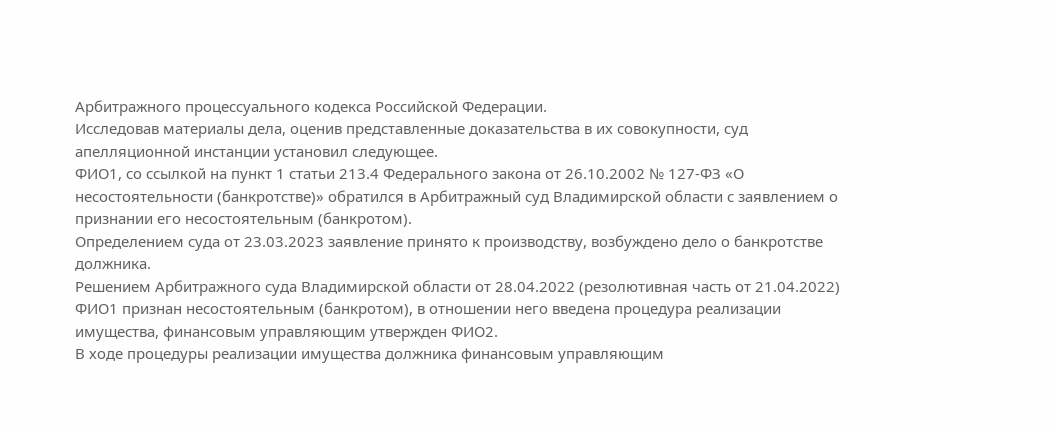Арбитражного процессуального кодекса Российской Федерации.
Исследовав материалы дела, оценив представленные доказательства в их совокупности, суд апелляционной инстанции установил следующее.
ФИО1, со ссылкой на пункт 1 статьи 213.4 Федерального закона от 26.10.2002 № 127-ФЗ «О несостоятельности (банкротстве)» обратился в Арбитражный суд Владимирской области с заявлением о признании его несостоятельным (банкротом).
Определением суда от 23.03.2023 заявление принято к производству, возбуждено дело о банкротстве должника.
Решением Арбитражного суда Владимирской области от 28.04.2022 (резолютивная часть от 21.04.2022) ФИО1 признан несостоятельным (банкротом), в отношении него введена процедура реализации имущества, финансовым управляющим утвержден ФИО2.
В ходе процедуры реализации имущества должника финансовым управляющим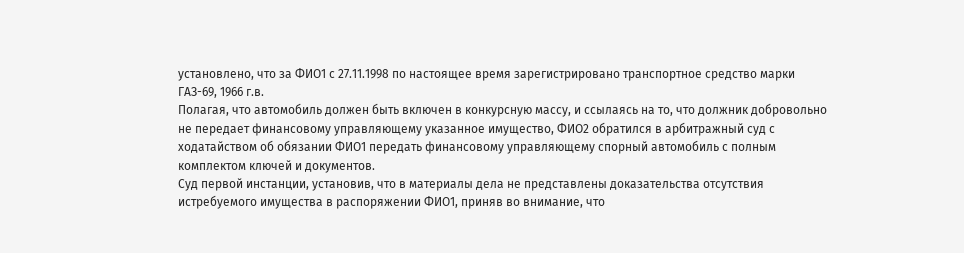установлено, что за ФИО1 с 27.11.1998 по настоящее время зарегистрировано транспортное средство марки ГАЗ-69, 1966 г.в.
Полагая, что автомобиль должен быть включен в конкурсную массу, и ссылаясь на то, что должник добровольно не передает финансовому управляющему указанное имущество, ФИО2 обратился в арбитражный суд с ходатайством об обязании ФИО1 передать финансовому управляющему спорный автомобиль с полным комплектом ключей и документов.
Суд первой инстанции, установив, что в материалы дела не представлены доказательства отсутствия истребуемого имущества в распоряжении ФИО1, приняв во внимание, что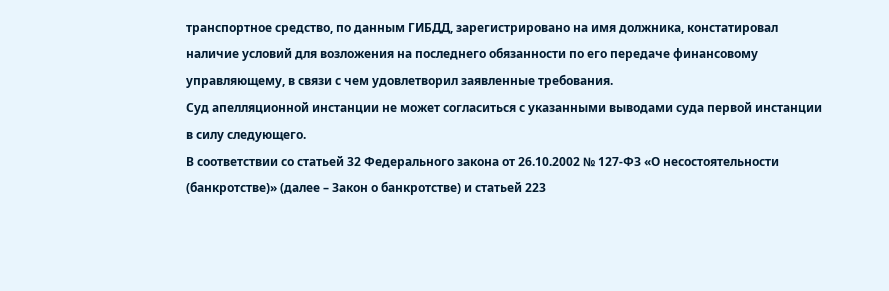транспортное средство, по данным ГИБДД, зарегистрировано на имя должника, констатировал наличие условий для возложения на последнего обязанности по его передаче финансовому управляющему, в связи с чем удовлетворил заявленные требования.
Суд апелляционной инстанции не может согласиться с указанными выводами суда первой инстанции в силу следующего.
В соответствии со статьей 32 Федерального закона от 26.10.2002 № 127-ФЗ «О несостоятельности (банкротстве)» (далее – Закон о банкротстве) и статьей 223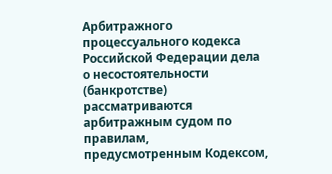Арбитражного процессуального кодекса Российской Федерации дела о несостоятельности (банкротстве) рассматриваются арбитражным судом по правилам, предусмотренным Кодексом,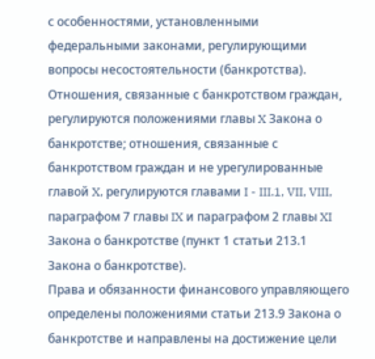с особенностями, установленными федеральными законами, регулирующими вопросы несостоятельности (банкротства).
Отношения, связанные с банкротством граждан, регулируются положениями главы X Закона о банкротстве; отношения, связанные с банкротством граждан и не урегулированные главой X, регулируются главами I - III.1, VII, VIII, параграфом 7 главы IX и параграфом 2 главы XI Закона о банкротстве (пункт 1 статьи 213.1 Закона о банкротстве).
Права и обязанности финансового управляющего определены положениями статьи 213.9 Закона о банкротстве и направлены на достижение цели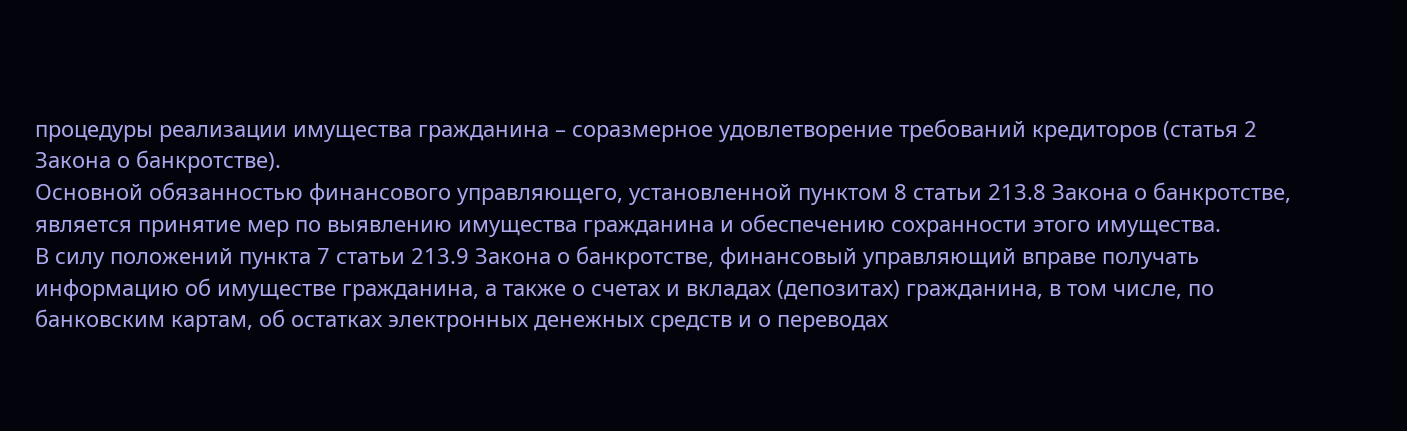процедуры реализации имущества гражданина – соразмерное удовлетворение требований кредиторов (статья 2 Закона о банкротстве).
Основной обязанностью финансового управляющего, установленной пунктом 8 статьи 213.8 Закона о банкротстве, является принятие мер по выявлению имущества гражданина и обеспечению сохранности этого имущества.
В силу положений пункта 7 статьи 213.9 Закона о банкротстве, финансовый управляющий вправе получать информацию об имуществе гражданина, а также о счетах и вкладах (депозитах) гражданина, в том числе, по банковским картам, об остатках электронных денежных средств и о переводах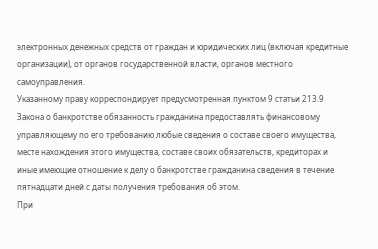электронных денежных средств от граждан и юридических лиц (включая кредитные организации), от органов государственной власти, органов местного самоуправления.
Указанному праву корреспондирует предусмотренная пунктом 9 статьи 213.9 Закона о банкротстве обязанность гражданина предоставлять финансовому управляющему по его требованию любые сведения о составе своего имущества, месте нахождения этого имущества, составе своих обязательств, кредиторах и иные имеющие отношение к делу о банкротстве гражданина сведения в течение пятнадцати дней с даты получения требования об этом.
При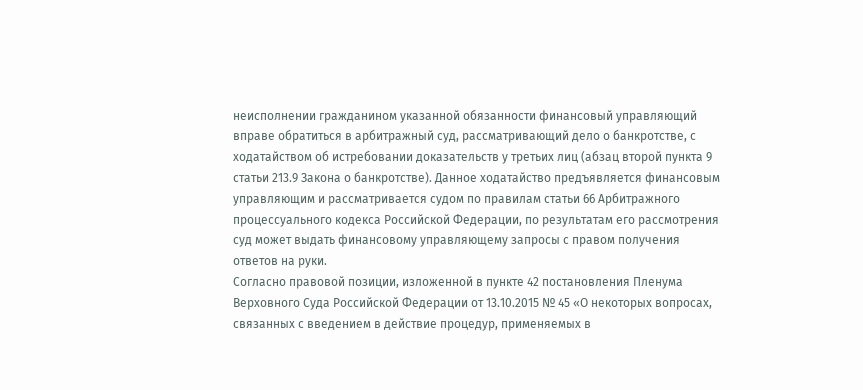неисполнении гражданином указанной обязанности финансовый управляющий вправе обратиться в арбитражный суд, рассматривающий дело о банкротстве, с ходатайством об истребовании доказательств у третьих лиц (абзац второй пункта 9 статьи 213.9 Закона о банкротстве). Данное ходатайство предъявляется финансовым управляющим и рассматривается судом по правилам статьи 66 Арбитражного процессуального кодекса Российской Федерации, по результатам его рассмотрения суд может выдать финансовому управляющему запросы с правом получения ответов на руки.
Согласно правовой позиции, изложенной в пункте 42 постановления Пленума Верховного Суда Российской Федерации от 13.10.2015 № 45 «О некоторых вопросах, связанных с введением в действие процедур, применяемых в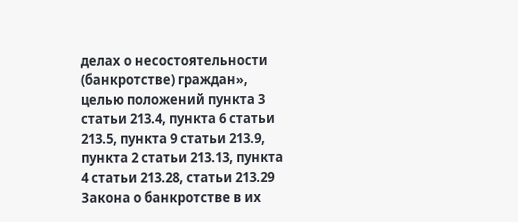делах о несостоятельности (банкротстве) граждан», целью положений пункта 3 статьи 213.4, пункта 6 статьи 213.5, пункта 9 статьи 213.9, пункта 2 статьи 213.13, пункта 4 статьи 213.28, статьи 213.29 Закона о банкротстве в их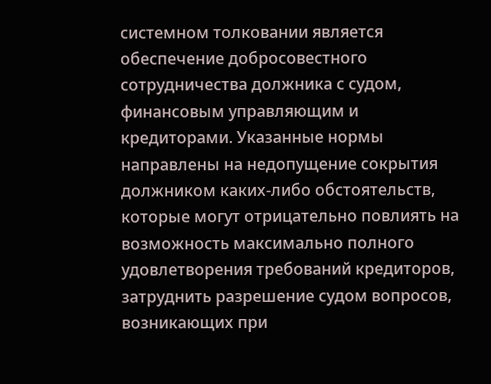системном толковании является обеспечение добросовестного сотрудничества должника с судом, финансовым управляющим и кредиторами. Указанные нормы направлены на недопущение сокрытия должником каких-либо обстоятельств, которые могут отрицательно повлиять на возможность максимально полного удовлетворения требований кредиторов, затруднить разрешение судом вопросов, возникающих при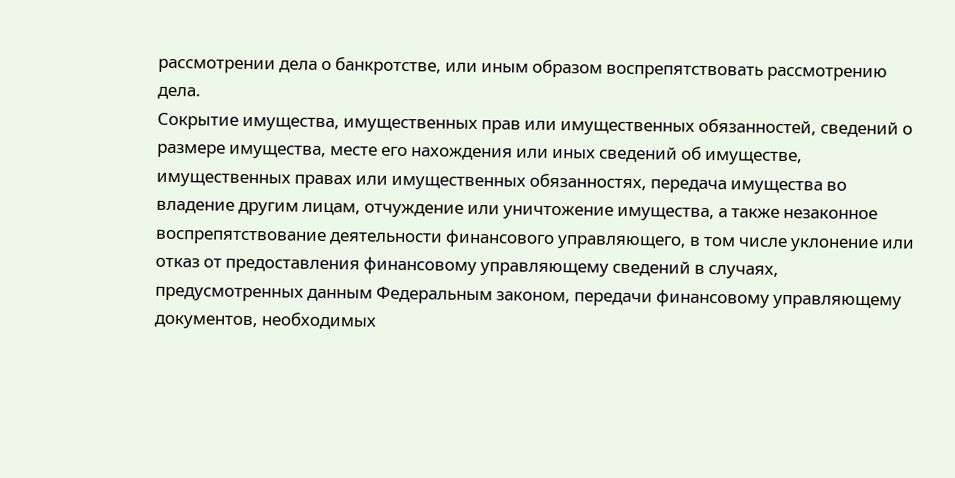рассмотрении дела о банкротстве, или иным образом воспрепятствовать рассмотрению дела.
Сокрытие имущества, имущественных прав или имущественных обязанностей, сведений о размере имущества, месте его нахождения или иных сведений об имуществе, имущественных правах или имущественных обязанностях, передача имущества во владение другим лицам, отчуждение или уничтожение имущества, а также незаконное воспрепятствование деятельности финансового управляющего, в том числе уклонение или отказ от предоставления финансовому управляющему сведений в случаях, предусмотренных данным Федеральным законом, передачи финансовому управляющему документов, необходимых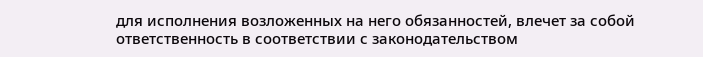для исполнения возложенных на него обязанностей, влечет за собой ответственность в соответствии с законодательством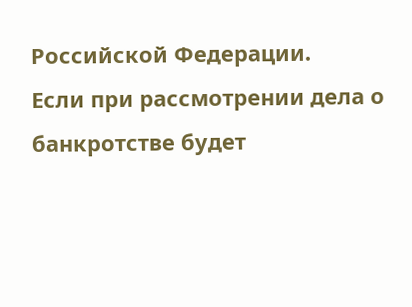Российской Федерации.
Если при рассмотрении дела о банкротстве будет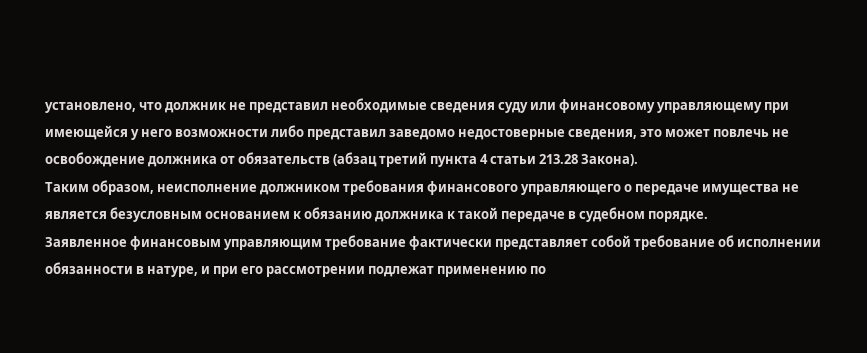установлено, что должник не представил необходимые сведения суду или финансовому управляющему при имеющейся у него возможности либо представил заведомо недостоверные сведения, это может повлечь не освобождение должника от обязательств (абзац третий пункта 4 статьи 213.28 Закона).
Таким образом, неисполнение должником требования финансового управляющего о передаче имущества не является безусловным основанием к обязанию должника к такой передаче в судебном порядке.
Заявленное финансовым управляющим требование фактически представляет собой требование об исполнении обязанности в натуре, и при его рассмотрении подлежат применению по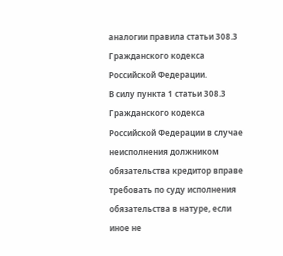аналогии правила статьи 308.3 Гражданского кодекса Российской Федерации.
В силу пункта 1 статьи 308.3 Гражданского кодекса Российской Федерации в случае неисполнения должником обязательства кредитор вправе требовать по суду исполнения обязательства в натуре, если иное не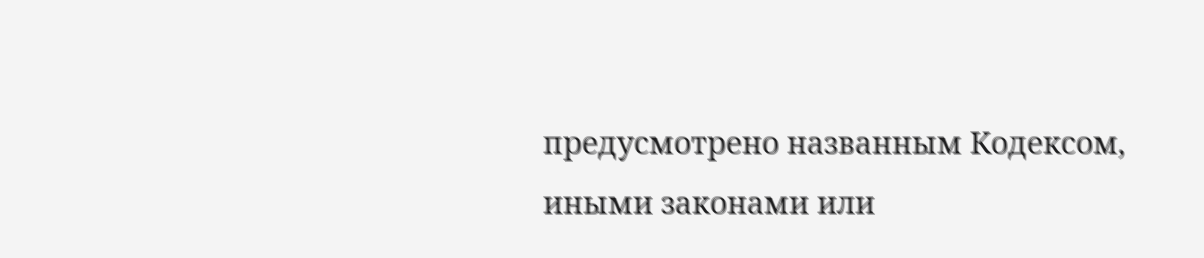предусмотрено названным Кодексом, иными законами или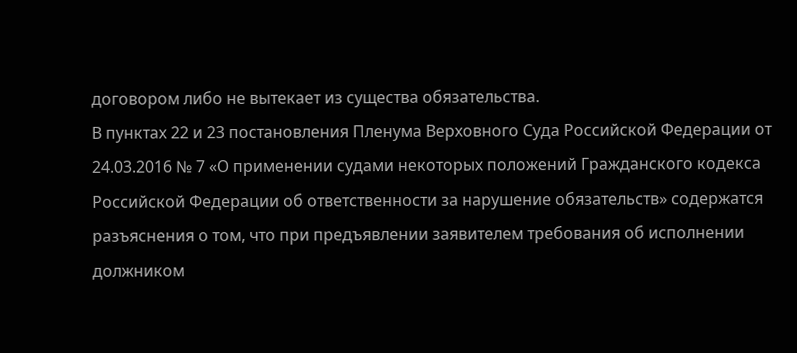договором либо не вытекает из существа обязательства.
В пунктах 22 и 23 постановления Пленума Верховного Суда Российской Федерации от 24.03.2016 № 7 «О применении судами некоторых положений Гражданского кодекса Российской Федерации об ответственности за нарушение обязательств» содержатся разъяснения о том, что при предъявлении заявителем требования об исполнении должником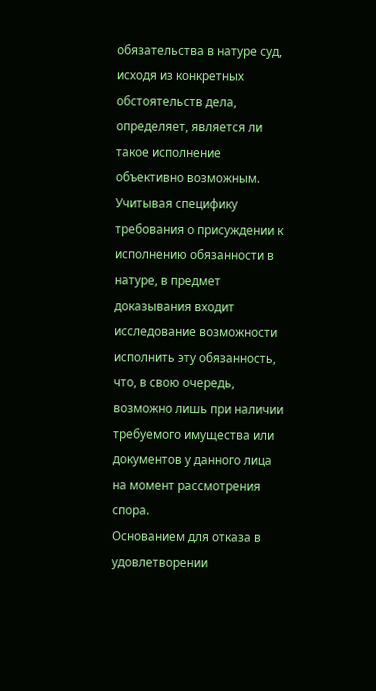обязательства в натуре суд, исходя из конкретных обстоятельств дела, определяет, является ли такое исполнение объективно возможным.
Учитывая специфику требования о присуждении к исполнению обязанности в натуре, в предмет доказывания входит исследование возможности исполнить эту обязанность, что, в свою очередь, возможно лишь при наличии требуемого имущества или документов у данного лица на момент рассмотрения спора.
Основанием для отказа в удовлетворении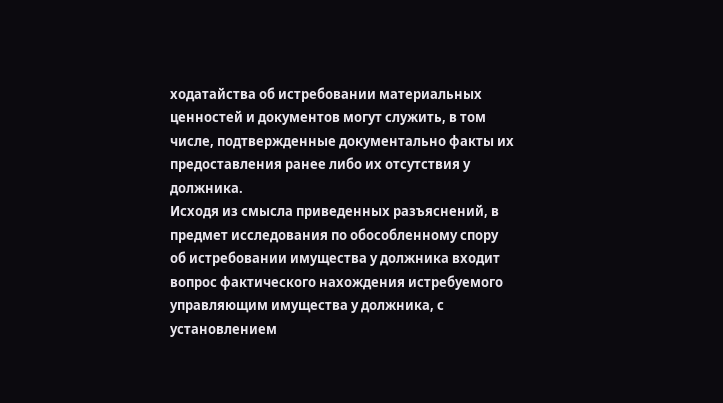ходатайства об истребовании материальных ценностей и документов могут служить, в том числе, подтвержденные документально факты их предоставления ранее либо их отсутствия у должника.
Исходя из смысла приведенных разъяснений, в предмет исследования по обособленному спору об истребовании имущества у должника входит вопрос фактического нахождения истребуемого управляющим имущества у должника, с установлением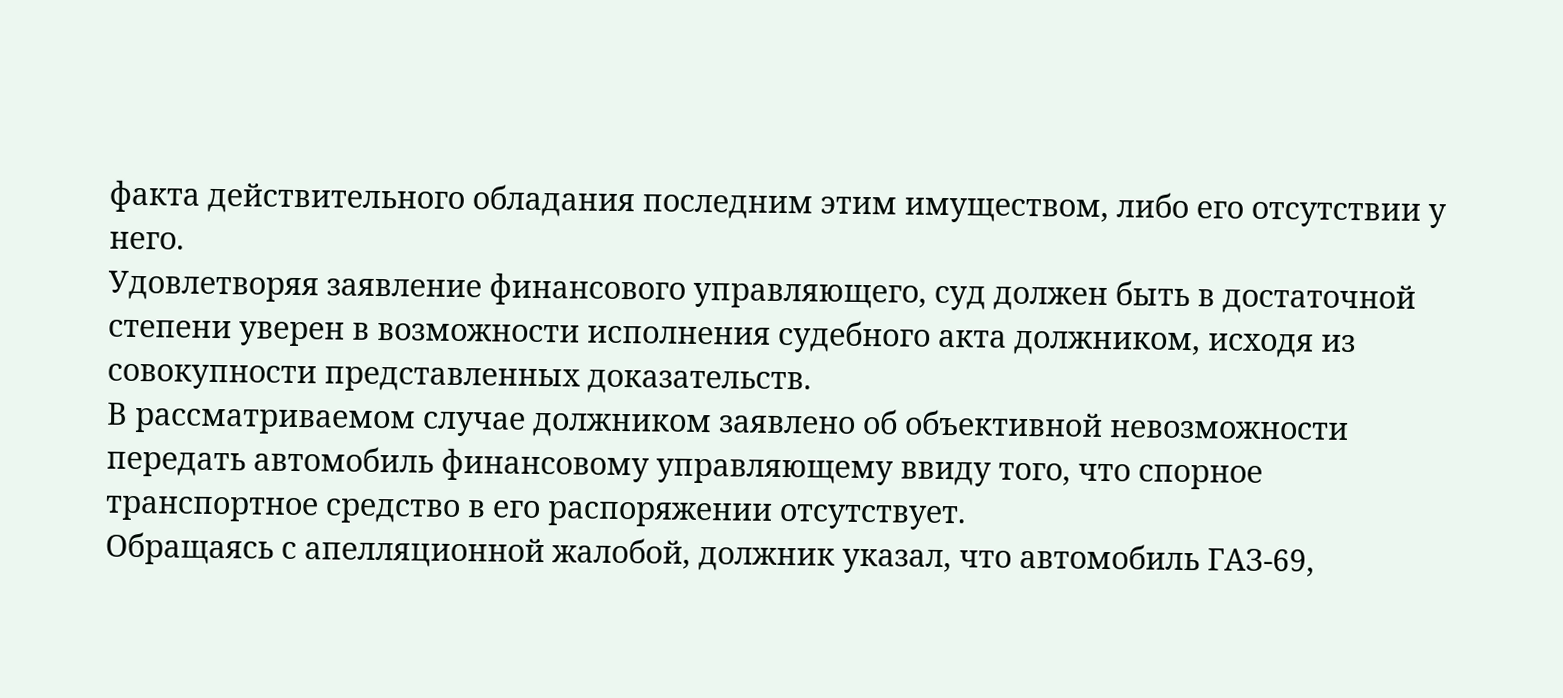факта действительного обладания последним этим имуществом, либо его отсутствии у него.
Удовлетворяя заявление финансового управляющего, суд должен быть в достаточной степени уверен в возможности исполнения судебного акта должником, исходя из совокупности представленных доказательств.
В рассматриваемом случае должником заявлено об объективной невозможности передать автомобиль финансовому управляющему ввиду того, что спорное транспортное средство в его распоряжении отсутствует.
Обращаясь с апелляционной жалобой, должник указал, что автомобиль ГАЗ-69,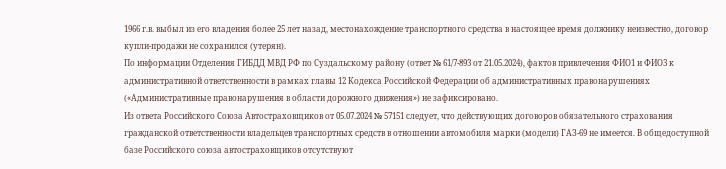1966 г.в. выбыл из его владения более 25 лет назад, местонахождение транспортного средства в настоящее время должнику неизвестно, договор купли-продажи не сохранился (утерян).
По информации Отделения ГИБДД МВД РФ по Суздальскому району (ответ № 61/7-893 от 21.05.2024), фактов привлечения ФИО1 и ФИО3 к административной ответственности в рамках главы 12 Кодекса Российской Федерации об административных правонарушениях («Административные правонарушения в области дорожного движения») не зафиксировано.
Из ответа Российского Союза Автостраховщиков от 05.07.2024 № 57151 следует, что действующих договоров обязательного страхования гражданской ответственности владельцев транспортных средств в отношении автомобиля марки (модели) ГАЗ-69 не имеется. В общедоступной базе Российского союза автостраховщиков отсутствуют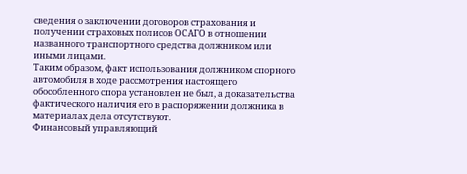сведения о заключении договоров страхования и получении страховых полисов ОСАГО в отношении названного транспортного средства должником или иными лицами.
Таким образом, факт использования должником спорного автомобиля в ходе рассмотрения настоящего обособленного спора установлен не был, а доказательства фактического наличия его в распоряжении должника в материалах дела отсутствуют.
Финансовый управляющий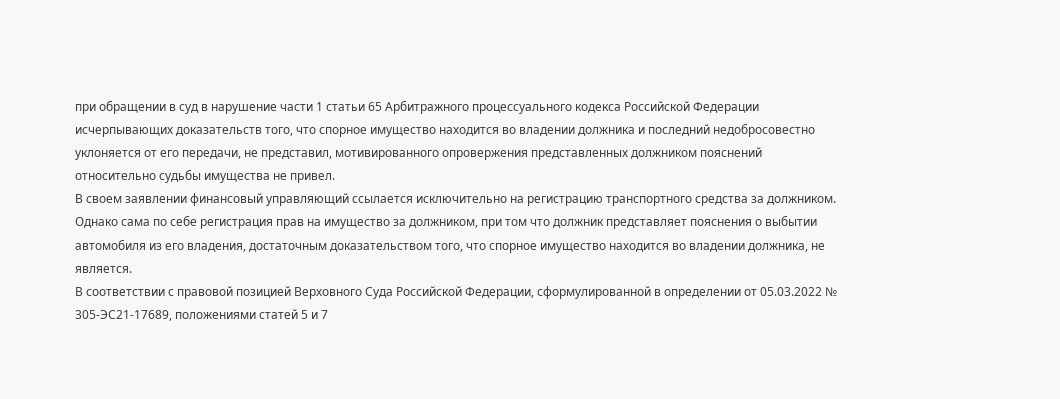при обращении в суд в нарушение части 1 статьи 65 Арбитражного процессуального кодекса Российской Федерации исчерпывающих доказательств того, что спорное имущество находится во владении должника и последний недобросовестно уклоняется от его передачи, не представил, мотивированного опровержения представленных должником пояснений относительно судьбы имущества не привел.
В своем заявлении финансовый управляющий ссылается исключительно на регистрацию транспортного средства за должником.
Однако сама по себе регистрация прав на имущество за должником, при том что должник представляет пояснения о выбытии автомобиля из его владения, достаточным доказательством того, что спорное имущество находится во владении должника, не является.
В соответствии с правовой позицией Верховного Суда Российской Федерации, сформулированной в определении от 05.03.2022 № 305-ЭС21-17689, положениями статей 5 и 7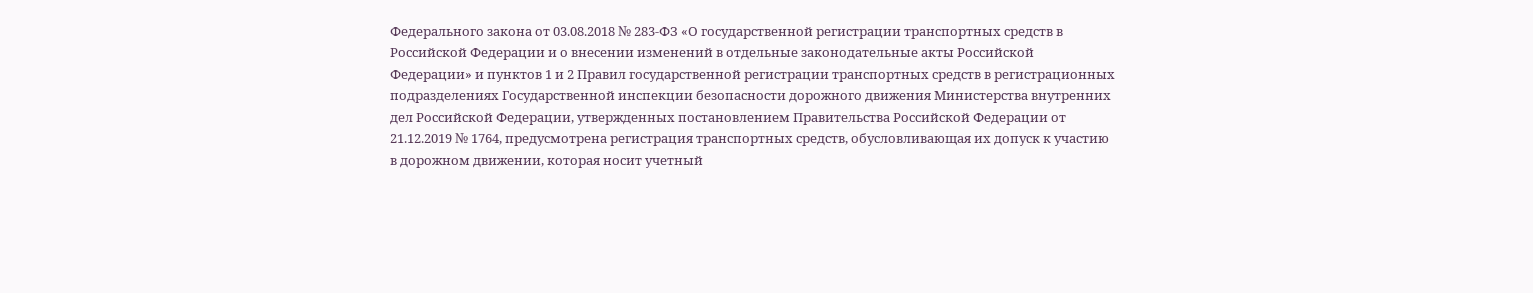Федерального закона от 03.08.2018 № 283-ФЗ «О государственной регистрации транспортных средств в Российской Федерации и о внесении изменений в отдельные законодательные акты Российской Федерации» и пунктов 1 и 2 Правил государственной регистрации транспортных средств в регистрационных подразделениях Государственной инспекции безопасности дорожного движения Министерства внутренних дел Российской Федерации, утвержденных постановлением Правительства Российской Федерации от 21.12.2019 № 1764, предусмотрена регистрация транспортных средств, обусловливающая их допуск к участию в дорожном движении, которая носит учетный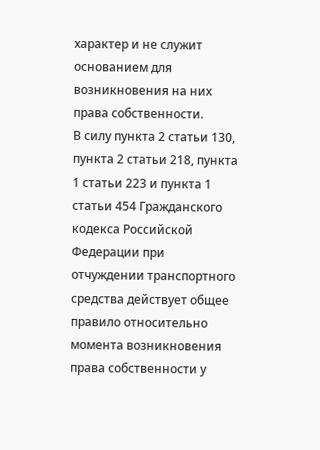характер и не служит основанием для возникновения на них права собственности.
В силу пункта 2 статьи 130, пункта 2 статьи 218, пункта 1 статьи 223 и пункта 1 статьи 454 Гражданского кодекса Российской Федерации при отчуждении транспортного средства действует общее правило относительно момента возникновения права собственности у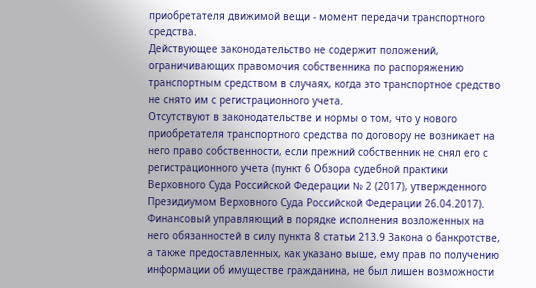приобретателя движимой вещи - момент передачи транспортного средства.
Действующее законодательство не содержит положений, ограничивающих правомочия собственника по распоряжению транспортным средством в случаях, когда это транспортное средство не снято им с регистрационного учета.
Отсутствуют в законодательстве и нормы о том, что у нового приобретателя транспортного средства по договору не возникает на него право собственности, если прежний собственник не снял его с регистрационного учета (пункт 6 Обзора судебной практики Верховного Суда Российской Федерации № 2 (2017), утвержденного Президиумом Верховного Суда Российской Федерации 26.04.2017).
Финансовый управляющий в порядке исполнения возложенных на него обязанностей в силу пункта 8 статьи 213.9 Закона о банкротстве, а также предоставленных, как указано выше, ему прав по получению информации об имуществе гражданина, не был лишен возможности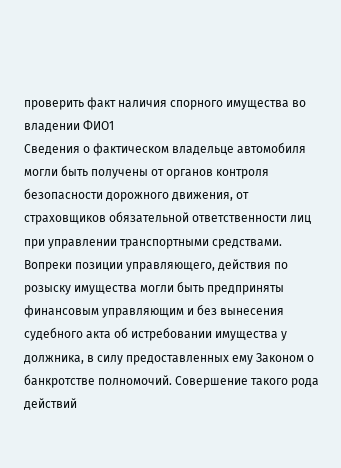проверить факт наличия спорного имущества во владении ФИО1
Сведения о фактическом владельце автомобиля могли быть получены от органов контроля безопасности дорожного движения, от страховщиков обязательной ответственности лиц при управлении транспортными средствами.
Вопреки позиции управляющего, действия по розыску имущества могли быть предприняты финансовым управляющим и без вынесения судебного акта об истребовании имущества у должника, в силу предоставленных ему Законом о банкротстве полномочий. Совершение такого рода действий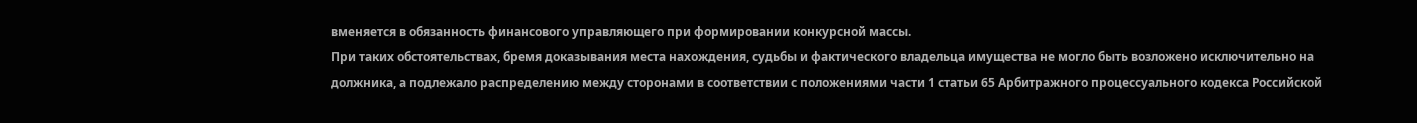вменяется в обязанность финансового управляющего при формировании конкурсной массы.
При таких обстоятельствах, бремя доказывания места нахождения, судьбы и фактического владельца имущества не могло быть возложено исключительно на должника, а подлежало распределению между сторонами в соответствии с положениями части 1 статьи 65 Арбитражного процессуального кодекса Российской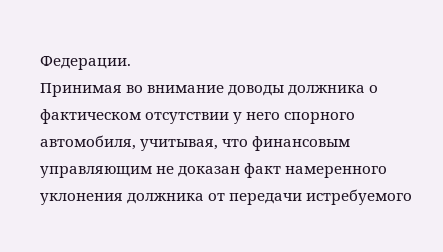Федерации.
Принимая во внимание доводы должника о фактическом отсутствии у него спорного автомобиля, учитывая, что финансовым управляющим не доказан факт намеренного уклонения должника от передачи истребуемого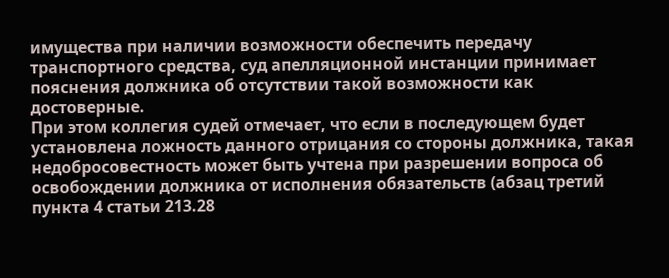имущества при наличии возможности обеспечить передачу транспортного средства, суд апелляционной инстанции принимает пояснения должника об отсутствии такой возможности как достоверные.
При этом коллегия судей отмечает, что если в последующем будет установлена ложность данного отрицания со стороны должника, такая недобросовестность может быть учтена при разрешении вопроса об освобождении должника от исполнения обязательств (абзац третий пункта 4 статьи 213.28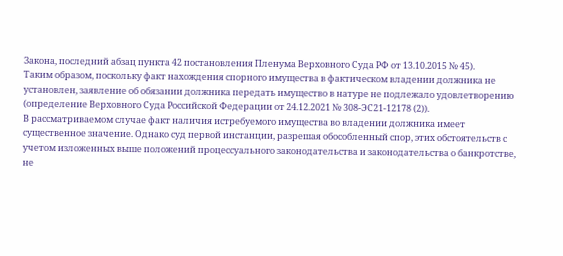Закона, последний абзац пункта 42 постановления Пленума Верховного Суда РФ от 13.10.2015 № 45).
Таким образом, поскольку факт нахождения спорного имущества в фактическом владении должника не установлен, заявление об обязании должника передать имущество в натуре не подлежало удовлетворению (определение Верховного Суда Российской Федерации от 24.12.2021 № 308-ЭС21-12178 (2)).
В рассматриваемом случае факт наличия истребуемого имущества во владении должника имеет существенное значение. Однако суд первой инстанции, разрешая обособленный спор, этих обстоятельств с учетом изложенных выше положений процессуального законодательства и законодательства о банкротстве, не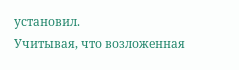установил.
Учитывая, что возложенная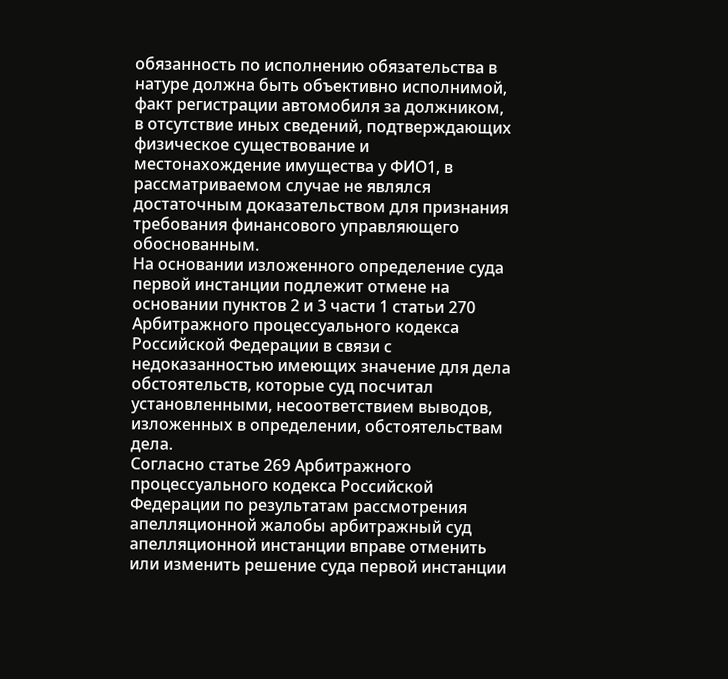обязанность по исполнению обязательства в натуре должна быть объективно исполнимой, факт регистрации автомобиля за должником, в отсутствие иных сведений, подтверждающих физическое существование и местонахождение имущества у ФИО1, в рассматриваемом случае не являлся достаточным доказательством для признания требования финансового управляющего обоснованным.
На основании изложенного определение суда первой инстанции подлежит отмене на основании пунктов 2 и 3 части 1 статьи 270 Арбитражного процессуального кодекса Российской Федерации в связи с недоказанностью имеющих значение для дела обстоятельств, которые суд посчитал установленными, несоответствием выводов, изложенных в определении, обстоятельствам дела.
Согласно статье 269 Арбитражного процессуального кодекса Российской Федерации по результатам рассмотрения апелляционной жалобы арбитражный суд апелляционной инстанции вправе отменить или изменить решение суда первой инстанции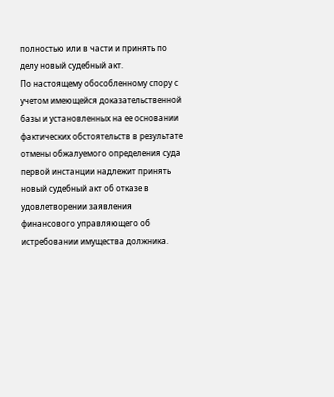полностью или в части и принять по делу новый судебный акт.
По настоящему обособленному спору с учетом имеющейся доказательственной базы и установленных на ее основании фактических обстоятельств в результате отмены обжалуемого определения суда первой инстанции надлежит принять новый судебный акт об отказе в удовлетворении заявления финансового управляющего об истребовании имущества должника.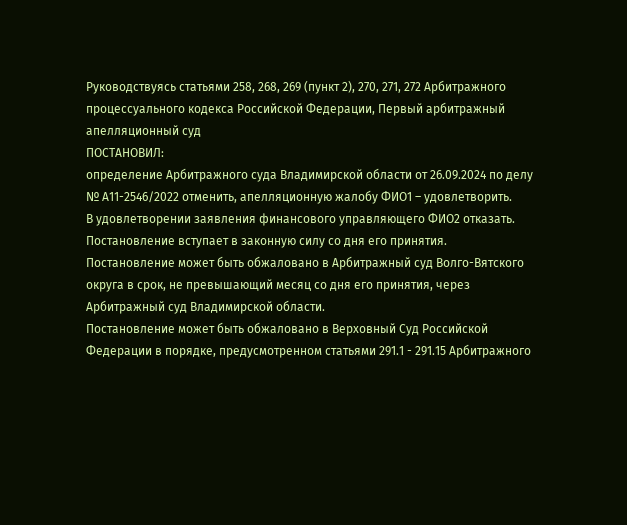Руководствуясь статьями 258, 268, 269 (пункт 2), 270, 271, 272 Арбитражного процессуального кодекса Российской Федерации, Первый арбитражный апелляционный суд
ПОСТАНОВИЛ:
определение Арбитражного суда Владимирской области от 26.09.2024 по делу № А11-2546/2022 отменить, апелляционную жалобу ФИО1 – удовлетворить.
В удовлетворении заявления финансового управляющего ФИО2 отказать.
Постановление вступает в законную силу со дня его принятия.
Постановление может быть обжаловано в Арбитражный суд Волго-Вятского округа в срок, не превышающий месяц со дня его принятия, через Арбитражный суд Владимирской области.
Постановление может быть обжаловано в Верховный Суд Российской Федерации в порядке, предусмотренном статьями 291.1 - 291.15 Арбитражного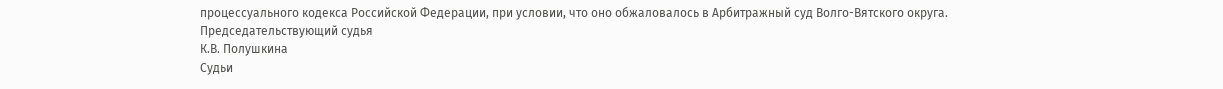процессуального кодекса Российской Федерации, при условии, что оно обжаловалось в Арбитражный суд Волго-Вятского округа.
Председательствующий судья
К.В. Полушкина
Судьи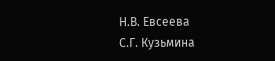Н.В. Евсеева
С.Г. Кузьмина